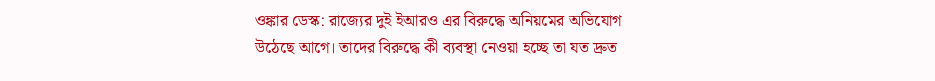ওঙ্কার ডেস্ক: রাজ্যের দুই ইআরও এর বিরুদ্ধে অনিয়মের অভিযোগ উঠেছে আগে। তাদের বিরুদ্ধে কী ব্যবস্থা নেওয়া হচ্ছে তা যত দ্রুত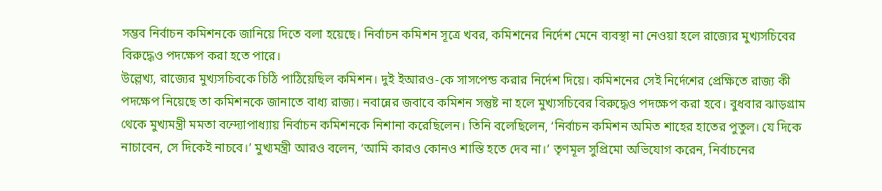সম্ভব নির্বাচন কমিশনকে জানিয়ে দিতে বলা হয়েছে। নির্বাচন কমিশন সূত্রে খবর, কমিশনের নির্দেশ মেনে ব্যবস্থা না নেওয়া হলে রাজ্যের মুখ্যসচিবের বিরুদ্ধেও পদক্ষেপ করা হতে পারে।
উল্লেখ্য, রাজ্যের মুখ্যসচিবকে চিঠি পাঠিয়েছিল কমিশন। দুই ইআরও-কে সাসপেন্ড করার নির্দেশ দিয়ে। কমিশনের সেই নির্দেশের প্রেক্ষিতে রাজ্য কী পদক্ষেপ নিয়েছে তা কমিশনকে জানাতে বাধ্য রাজ্য। নবান্নের জবাবে কমিশন সন্তুষ্ট না হলে মুখ্যসচিবের বিরুদ্ধেও পদক্ষেপ করা হবে। বুধবার ঝাড়গ্রাম থেকে মুখ্যমন্ত্রী মমতা বন্দ্যোপাধ্যায় নির্বাচন কমিশনকে নিশানা করেছিলেন। তিনি বলেছিলেন, ‘নির্বাচন কমিশন অমিত শাহের হাতের পুতুল। যে দিকে নাচাবেন, সে দিকেই নাচবে।’ মুখ্যমন্ত্রী আরও বলেন, ‘আমি কারও কোনও শাস্তি হতে দেব না।’ তৃণমূল সুপ্রিমো অভিযোগ করেন, নির্বাচনের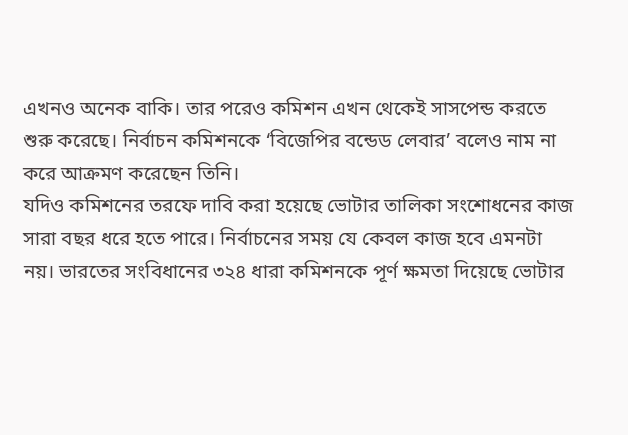এখনও অনেক বাকি। তার পরেও কমিশন এখন থেকেই সাসপেন্ড করতে শুরু করেছে। নির্বাচন কমিশনকে ‘বিজেপির বন্ডেড লেবার’ বলেও নাম না করে আক্রমণ করেছেন তিনি।
যদিও কমিশনের তরফে দাবি করা হয়েছে ভোটার তালিকা সংশোধনের কাজ সারা বছর ধরে হতে পারে। নির্বাচনের সময় যে কেবল কাজ হবে এমনটা নয়। ভারতের সংবিধানের ৩২৪ ধারা কমিশনকে পূর্ণ ক্ষমতা দিয়েছে ভোটার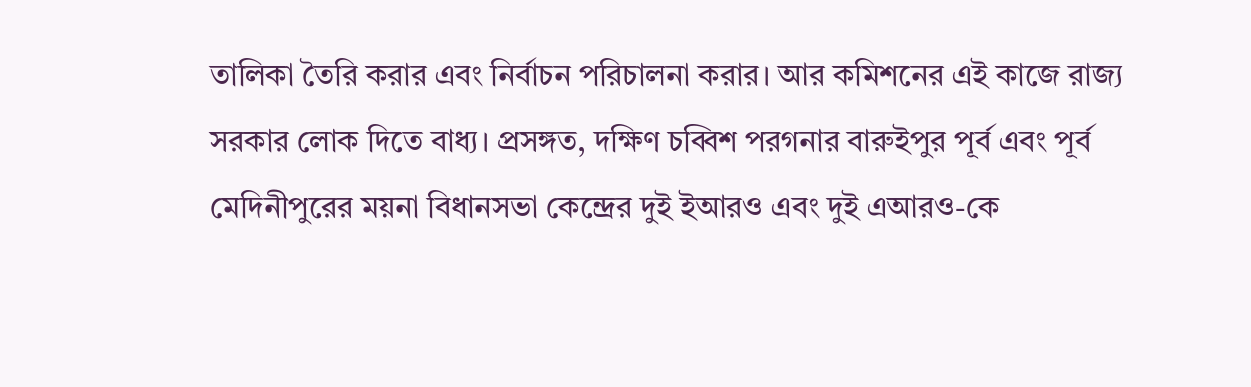তালিকা তৈরি করার এবং নির্বাচন পরিচালনা করার। আর কমিশনের এই কাজে রাজ্য সরকার লোক দিতে বাধ্য। প্রসঙ্গত, দক্ষিণ চব্বিশ পরগনার বারুইপুর পূর্ব এবং পূর্ব মেদিনীপুরের ময়না বিধানসভা কেন্দ্রের দুই ইআরও এবং দুই এআরও-কে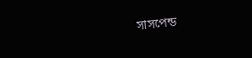সাসপেন্ড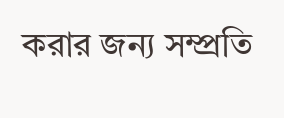করার জন্য সম্প্রতি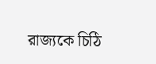রাজ্যকে চিঠি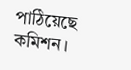পাঠিয়েছে কমিশন।